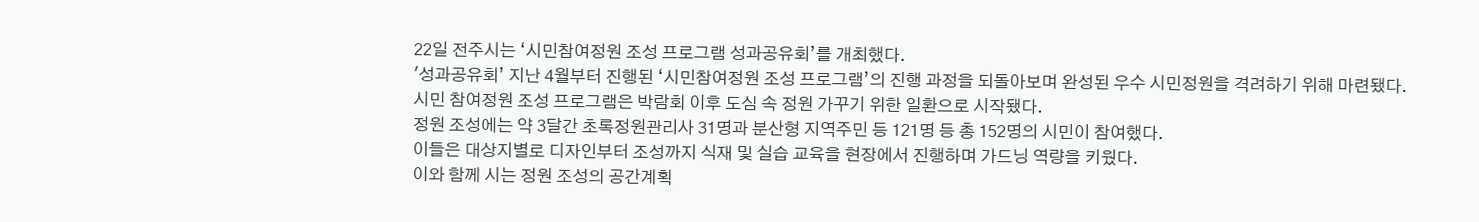22일 전주시는 ‘시민참여정원 조성 프로그램 성과공유회’를 개최했다.
'성과공유회’ 지난 4월부터 진행된 ‘시민참여정원 조성 프로그램’의 진행 과정을 되돌아보며 완성된 우수 시민정원을 격려하기 위해 마련됐다.
시민 참여정원 조성 프로그램은 박람회 이후 도심 속 정원 가꾸기 위한 일환으로 시작됐다.
정원 조성에는 약 3달간 초록정원관리사 31명과 분산형 지역주민 등 121명 등 총 152명의 시민이 참여했다.
이들은 대상지별로 디자인부터 조성까지 식재 및 실습 교육을 현장에서 진행하며 가드닝 역량을 키웠다.
이와 함께 시는 정원 조성의 공간계획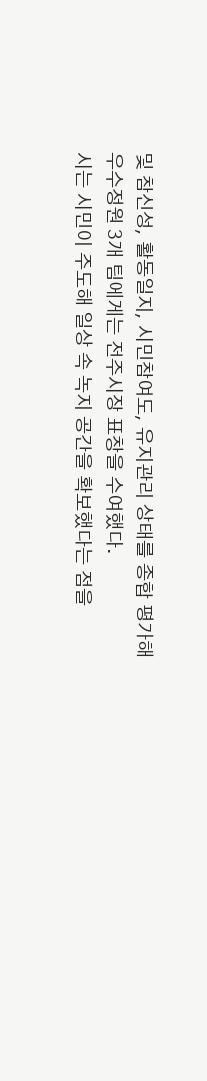및 참신성, 활동일지, 시민참여도, 유지관리 상태를 종합 평가해 우수정원 3개 팀에게는 전주시장 표창을 수여했다.
시는 시민이 주도해 일상 속 녹지 공간을 확보했다는 점을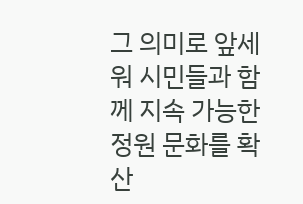그 의미로 앞세워 시민들과 함께 지속 가능한 정원 문화를 확산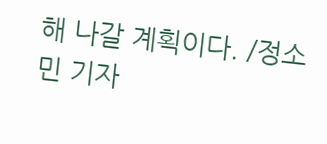해 나갈 계획이다. /정소민 기자